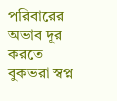পরিবারের অভাব দূর করতে বুকভরা স্বপ্ন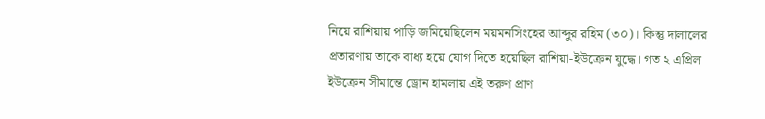নিয়ে রাশিয়ায় পাড়ি জমিয়েছিলেন ময়মনসিংহের আব্দুর রহিম (৩০)। কিন্তু দালালের প্রতারণায় তাকে বাধ্য হয়ে যোগ দিতে হয়েছিল রাশিয়া-ইউক্রেন যুদ্ধে। গত ২ এপ্রিল ইউক্রেন সীমান্তে ড্রোন হামলায় এই তরুণ প্রাণ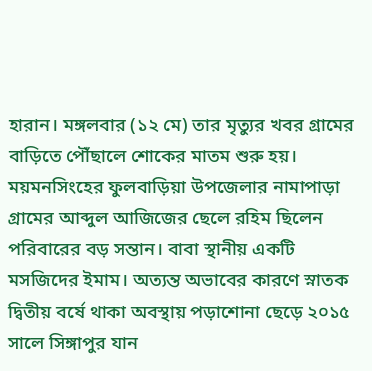হারান। মঙ্গলবার (১২ মে) তার মৃত্যুর খবর গ্রামের বাড়িতে পৌঁছালে শোকের মাতম শুরু হয়।
ময়মনসিংহের ফুলবাড়িয়া উপজেলার নামাপাড়া গ্রামের আব্দুল আজিজের ছেলে রহিম ছিলেন পরিবারের বড় সন্তান। বাবা স্থানীয় একটি মসজিদের ইমাম। অত্যন্ত অভাবের কারণে স্নাতক দ্বিতীয় বর্ষে থাকা অবস্থায় পড়াশোনা ছেড়ে ২০১৫ সালে সিঙ্গাপুর যান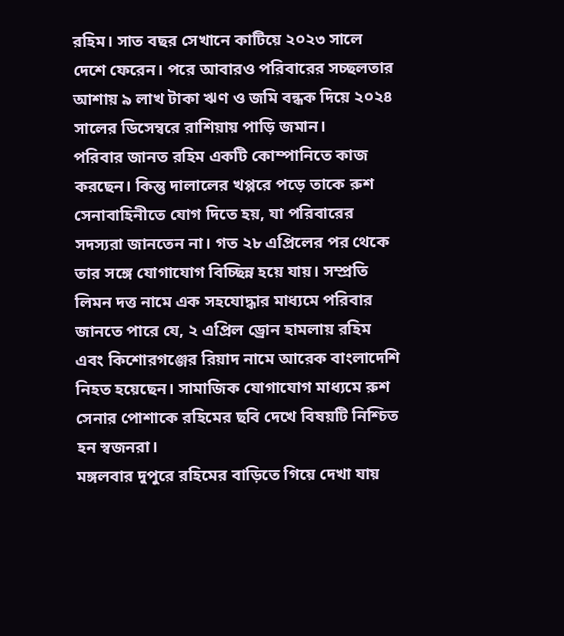রহিম। সাত বছর সেখানে কাটিয়ে ২০২৩ সালে দেশে ফেরেন। পরে আবারও পরিবারের সচ্ছলতার আশায় ৯ লাখ টাকা ঋণ ও জমি বন্ধক দিয়ে ২০২৪ সালের ডিসেম্বরে রাশিয়ায় পাড়ি জমান।
পরিবার জানত রহিম একটি কোম্পানিতে কাজ করছেন। কিন্তু দালালের খপ্পরে পড়ে তাকে রুশ সেনাবাহিনীতে যোগ দিতে হয়, যা পরিবারের সদস্যরা জানতেন না। গত ২৮ এপ্রিলের পর থেকে তার সঙ্গে যোগাযোগ বিচ্ছিন্ন হয়ে যায়। সম্প্রতি লিমন দত্ত নামে এক সহযোদ্ধার মাধ্যমে পরিবার জানতে পারে যে, ২ এপ্রিল ড্রোন হামলায় রহিম এবং কিশোরগঞ্জের রিয়াদ নামে আরেক বাংলাদেশি নিহত হয়েছেন। সামাজিক যোগাযোগ মাধ্যমে রুশ সেনার পোশাকে রহিমের ছবি দেখে বিষয়টি নিশ্চিত হন স্বজনরা।
মঙ্গলবার দুপুরে রহিমের বাড়িতে গিয়ে দেখা যায়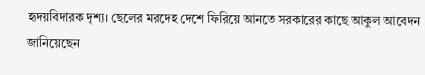হৃদয়বিদারক দৃশ্য। ছেলের মরদেহ দেশে ফিরিয়ে আনতে সরকারের কাছে আকুল আবেদন জানিয়েছেন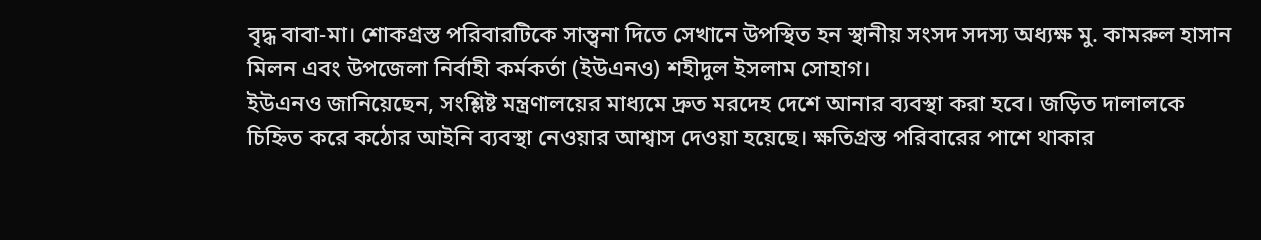বৃদ্ধ বাবা-মা। শোকগ্রস্ত পরিবারটিকে সান্ত্বনা দিতে সেখানে উপস্থিত হন স্থানীয় সংসদ সদস্য অধ্যক্ষ মু. কামরুল হাসান মিলন এবং উপজেলা নির্বাহী কর্মকর্তা (ইউএনও) শহীদুল ইসলাম সোহাগ।
ইউএনও জানিয়েছেন, সংশ্লিষ্ট মন্ত্রণালয়ের মাধ্যমে দ্রুত মরদেহ দেশে আনার ব্যবস্থা করা হবে। জড়িত দালালকে চিহ্নিত করে কঠোর আইনি ব্যবস্থা নেওয়ার আশ্বাস দেওয়া হয়েছে। ক্ষতিগ্রস্ত পরিবারের পাশে থাকার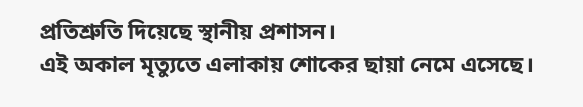প্রতিশ্রুতি দিয়েছে স্থানীয় প্রশাসন।
এই অকাল মৃত্যুতে এলাকায় শোকের ছায়া নেমে এসেছে।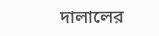দালালের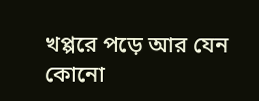খপ্পরে পড়ে আর যেন কোনো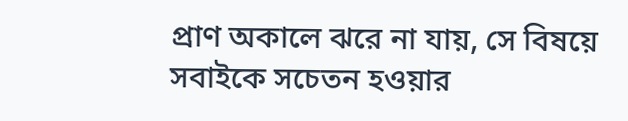প্রাণ অকালে ঝরে না যায়, সে বিষয়ে সবাইকে সচেতন হওয়ার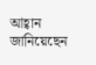আহ্বান জানিয়েছেন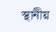স্থানীয়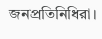জনপ্রতিনিধিরা।